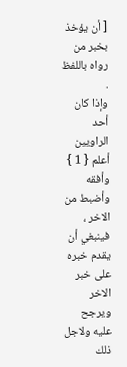[ أن يؤخذ بخبر من رواه باللفظ .
وإذا كان أحد الراويين أعلم { 1 } وأفقه وأضبط من الاخر ،
فينبغي أن يقدم خبره على خبر الاخر ويرجح عليه ولاجل ذلك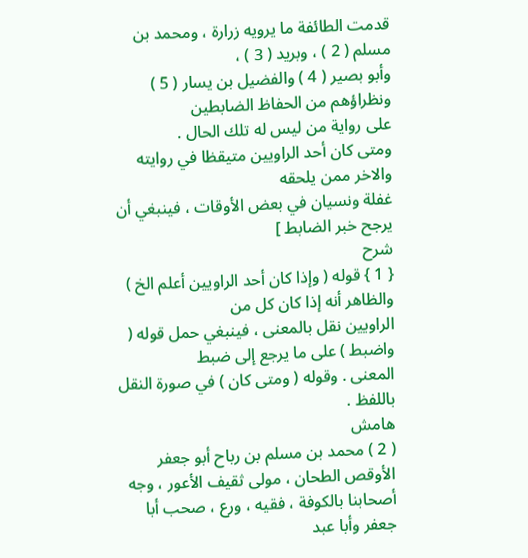قدمت الطائفة ما يرويه زرارة ، ومحمد بن مسلم ( 2 ) ، وبريد ( 3 ) ،
وأبو بصير ( 4 ) والفضيل بن يسار ( 5 ) ونظراؤهم من الحفاظ الضابطين
على رواية من ليس له تلك الحال .
ومتى كان أحد الراويين متيقظا في روايته والاخر ممن يلحقه
غفلة ونسيان في بعض الأوقات ، فينبغي أن يرجح خبر الضابط ]
شرح
{ 1 } قوله ( وإذا كان أحد الراويين أعلم الخ ) والظاهر أنه إذا كان كل من
الراويين نقل بالمعنى ، فينبغي حمل قوله ( واضبط ) على ما يرجع إلى ضبط
المعنى . وقوله ( ومتى كان ) في صورة النقل باللفظ .
هامش
( 2 ) محمد بن مسلم بن رباح أبو جعفر الأوقص الطحان ، مولى ثقيف الأعور ، وجه
أصحابنا بالكوفة ، فقيه ، ورع ، صحب أبا جعفر وأبا عبد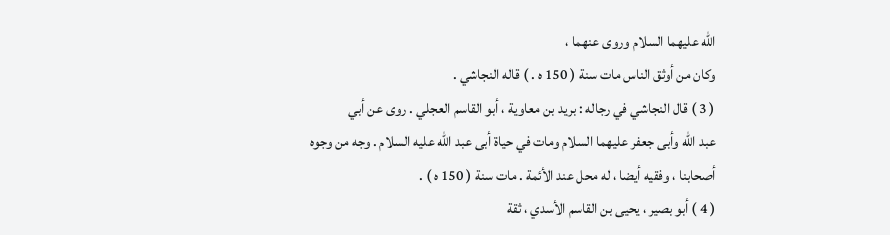الله عليهما السلام وروى عنهما ،
وكان من أوثق الناس مات سنة ( 150 ه . ) قاله النجاشي .
( 3 ) قال النجاشي في رجاله : بريد بن معاوية ، أبو القاسم العجلي . روى عن أبي
عبد الله وأبى جعفر عليهما السلام ومات في حياة أبى عبد الله عليه السلام . وجه من وجوه
أصحابنا ، وفقيه أيضا ، له محل عند الأئمة . مات سنة ( 150 ه ) .
( 4 ) أبو بصير ، يحيى بن القاسم الأسدي ، ثقة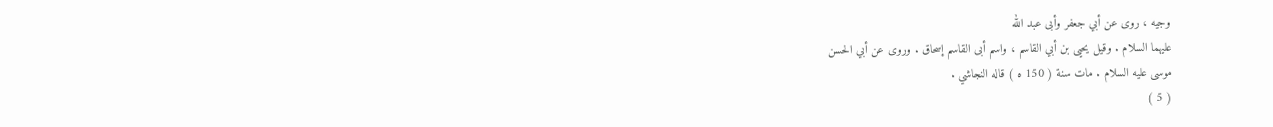وجيه ، روى عن أبي جعفر وأبى عبد الله
عليهما السلام . وقيل يحيى بن أبي القاسم ، واسم أبى القاسم إسحاق . وروى عن أبي الحسن
موسى عليه السلام . مات سنة ( 150 ه ) قاله النجاشي .
( 5 )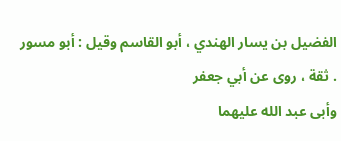الفضيل بن يسار الهندي ، أبو القاسم وقيل : أبو مسور . ثقة ، روى عن أبي جعفر
وأبى عبد الله عليهما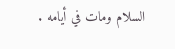السلام ومات في أيامه .